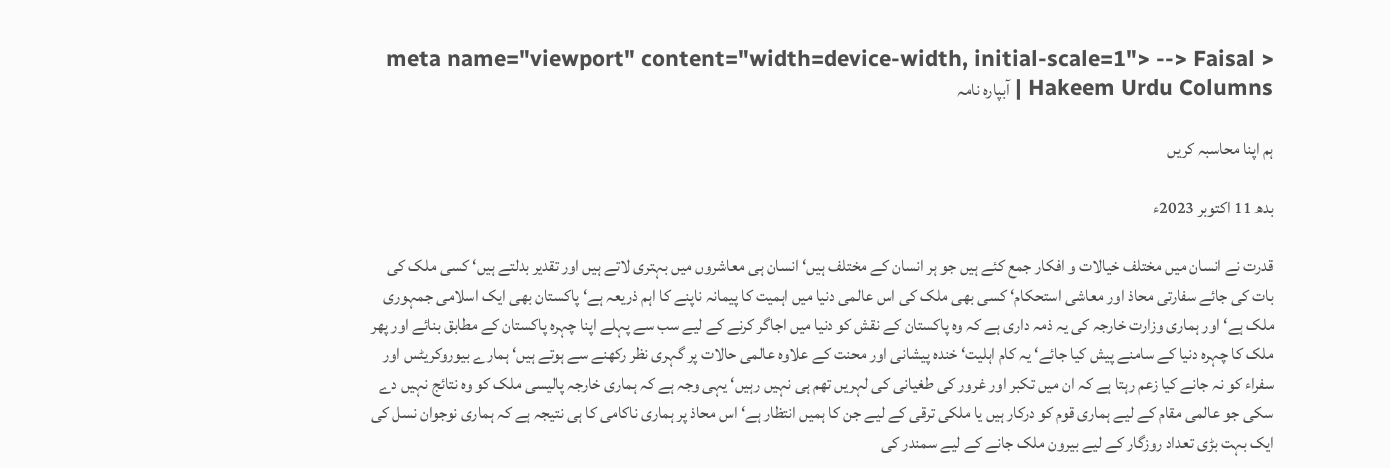< meta name="viewport" content="width=device-width, initial-scale=1"> --> Faisal Hakeem Urdu Columns | آبپارہ نامہ

ہم اپنا محاسبہ کریں

بدھ 11 اکتوبر 2023ء

قدرت نے انسان میں مختلف خیالات و افکار جمع کئے ہیں جو ہر انسان کے مختلف ہیں‘ انسان ہی معاشروں میں بہتری لاتے ہیں اور تقدیر بدلتے ہیں‘ کسی ملک کی بات کی جائے سفارتی محاذ اور معاشی استحکام‘ کسی بھی ملک کی اس عالمی دنیا میں اہمیت کا پیمانہ ناپنے کا اہم ذریعہ ہے‘ پاکستان بھی ایک اسلامی جمہوری ملک ہے‘ اور ہماری وزارت خارجہ کی یہ ذمہ داری ہے کہ وہ پاکستان کے نقش کو دنیا میں اجاگر کرنے کے لیے سب سے پہلے اپنا چہرہ پاکستان کے مطابق بنائے اور پھر ملک کا چہرہ دنیا کے سامنے پیش کیا جائے‘ یہ کام اہلیت‘ خندہ پیشانی اور محنت کے علاوہ عالمی حالات پر گہری نظر رکھنے سے ہوتے ہیں‘ ہمارے بیوروکریٹس اور سفراء کو نہ جانے کیا زعم رہتا ہے کہ ان میں تکبر اور غرور کی طغیانی کی لہریں تھم ہی نہیں رہیں‘ یہی وجہ ہے کہ ہماری خارجہ پالیسی ملک کو وہ نتائج نہیں دے سکی جو عالمی مقام کے لیے ہماری قوم کو درکار ہیں یا ملکی ترقی کے لیے جن کا ہمیں انتظار ہے‘ اس محاذ پر ہماری ناکامی کا ہی نتیجہ ہے کہ ہماری نوجوان نسل کی ایک بہت بڑی تعداد روزگار کے لیے بیرون ملک جانے کے لیے سمندر کی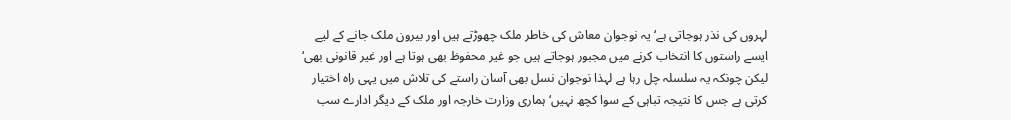لہروں کی نذر ہوجاتی ہے‘ یہ نوجوان معاش کی خاطر ملک چھوڑتے ہیں اور بیرون ملک جانے کے لیے ایسے راستوں کا انتخاب کرنے میں مجبور ہوجاتے ہیں جو غیر محفوظ بھی ہوتا ہے اور غیر قانونی بھی‘ لیکن چونکہ یہ سلسلہ چل رہا ہے لہذا نوجوان نسل بھی آسان راستے کی تلاش میں یہی راہ اختیار کرتی ہے جس کا نتیجہ تباہی کے سوا کچھ نہیں‘ ہماری وزارت خارجہ اور ملک کے دیگر ادارے سب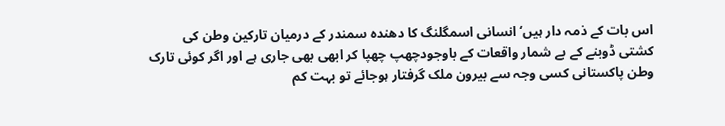اس بات کے ذمہ دار ہیں‘ انسانی اسمگلنگ کا دھندہ سمندر کے درمیان تارکین وطن کی کشتی ڈوبنے کے بے شمار واقعات کے باوجودچھپ چھپا کر ابھی بھی جاری ہے اور اگر کوئی تارک وطن پاکستانی کسی وجہ سے بیرون ملک گرفتار ہوجائے تو بہت کم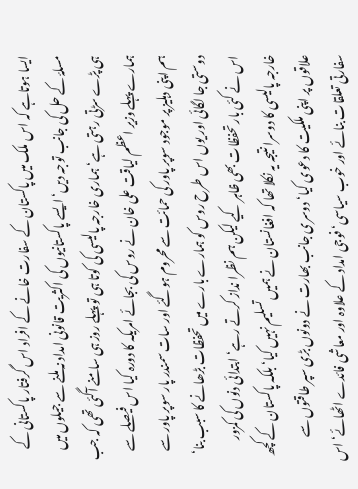ایسا ہوتاہے کہ اس ملک میں پاکستان کے سفارت خانے کے افراد اس گرفتار پاکستانی کے مسلۂ کے حل کی جانب توجہ دیں‘ ایسے پاکستانیوں کی اکثریت قانونی امداد نہ ملنے سے جیلوں میں ہی پڑے سڑتی رہتی ہے‘ ہماری خارجہ پالیسی کی کوتا ہی تو پہلے روز ہی سامنے آگئی تھی کہ جب ہمارے پہلے وزیر اعظم لیاقت علی خان نے روس کی بجائے امریکہ کا دورہ کیا اس فیصلے سے ہم اپنی دہلیز پر موجود سوپر پاور کی حمائت سے محروم ہوگئے اور سات سمندر پار سوپر پاور سے دوستی جا لگائی اور یوں اس طرح روس کو ہمارے بارے میں تحفظات بڑھانے کا سبب بنا‘ اس نے کئی بار تحفظات بھی ظاہر کیے لیکن ہم نظرا نداز کرتے رہے‘ ابتدائی دنوں کی کمزور خارجہ پالیسی کا دوسرا نتیجہ یہ نکلا تھا کہ افغانستان نے ہمیں تسلیم نہیں کیا‘ بلکہ پاکستان کے کچھ علاقوں پر اپنی ملکیت کا دعوی کیا‘ دوسری جانب بھارت نے دونوں بڑی سپر طاقتوں سے سفارتی تعلقات بنائے اور خوب سیاسی‘ فوجی امداد کے علاوہ اور معاشی فائدے اٹھائے‘ اس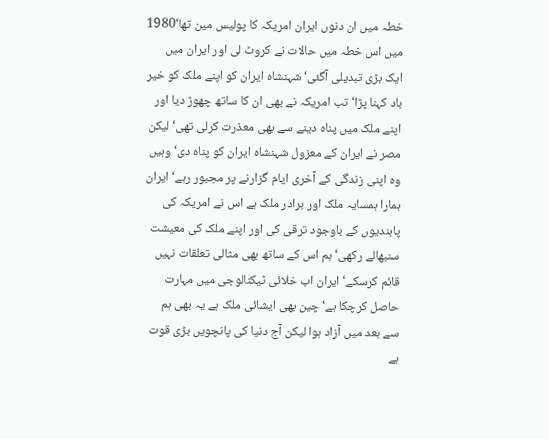خطہ میں ان دنوں ایران امریکہ کا پولیس مین تھا‘1980 میں اس خطہ میں حالات نے کروٹ لی اور ایران میں ایک بڑی تبدیلی آگئی‘ شہنشاہ ایران کو اپنے ملک کو خیر باد کہنا پڑا‘ تب امریکہ نے بھی ان کا ساتھ چھوڑ دیا اور اپنے ملک میں پناہ دینے سے بھی معذرت کرلی تھی‘ لیکن مصر نے ایران کے معزول شہنشاہ ایران کو پناہ دی‘ وہیں وہ اپنی زندگی کے آخری ایام گزارنے پر مجبور رہے‘ ایران ہمارا ہمسایہ ملک اور برادر ملک ہے اس نے امریکہ کی پابندیوں کے باوجود ترقی کی اور اپنے ملک کی معیشت سنبھالے رکھی‘ ہم اس کے ساتھ بھی مثالی تعلقات نہیں قائم کرسکے‘ ایران اب خلائی ٹیکنالوجی میں مہارت حاصل کرچکا ہے‘ چین بھی ایشائی ملک ہے یہ بھی ہم سے بعد میں آزاد ہوا لیکن آج دنیا کی پانچویں بڑی قوت ہے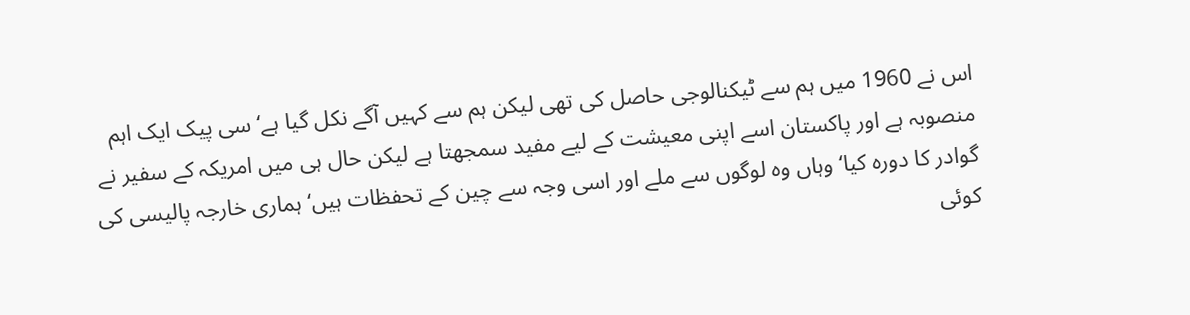اس نے 1960 میں ہم سے ٹیکنالوجی حاصل کی تھی لیکن ہم سے کہیں آگے نکل گیا ہے‘ سی پیک ایک اہم منصوبہ ہے اور پاکستان اسے اپنی معیشت کے لیے مفید سمجھتا ہے لیکن حال ہی میں امریکہ کے سفیر نے گوادر کا دورہ کیا‘ وہاں وہ لوگوں سے ملے اور اسی وجہ سے چین کے تحفظات ہیں‘ ہماری خارجہ پالیسی کی کوئی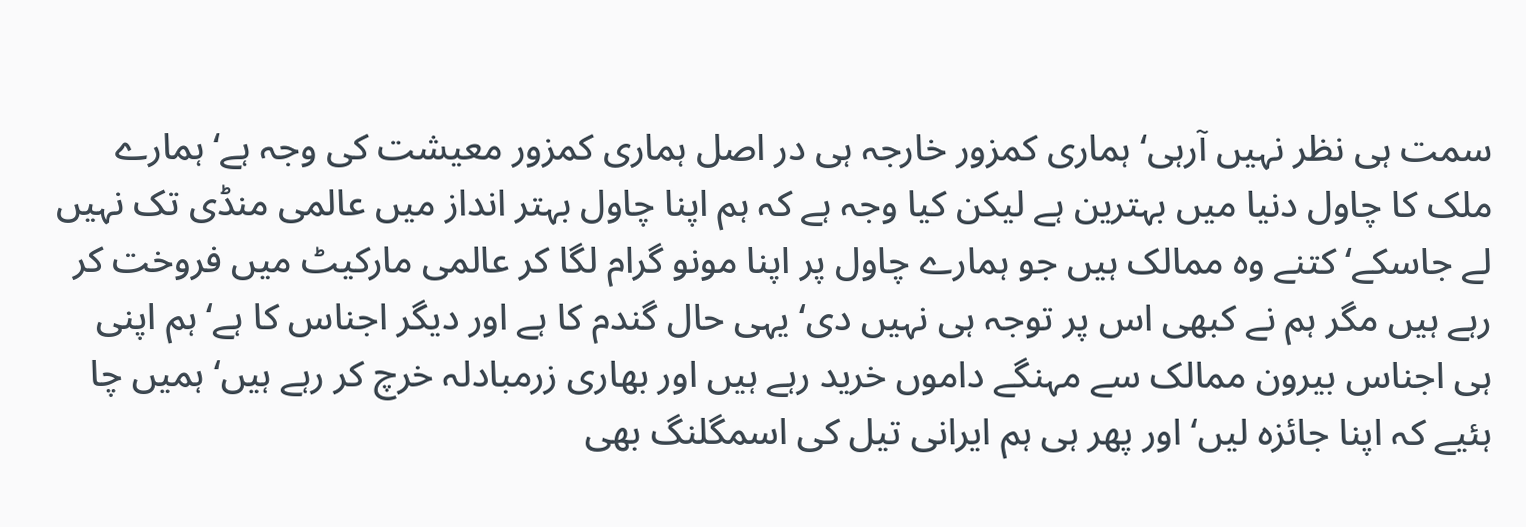سمت ہی نظر نہیں آرہی‘ ہماری کمزور خارجہ ہی در اصل ہماری کمزور معیشت کی وجہ ہے‘ ہمارے ملک کا چاول دنیا میں بہترین ہے لیکن کیا وجہ ہے کہ ہم اپنا چاول بہتر انداز میں عالمی منڈی تک نہیں لے جاسکے‘ کتنے وہ ممالک ہیں جو ہمارے چاول پر اپنا مونو گرام لگا کر عالمی مارکیٹ میں فروخت کر رہے ہیں مگر ہم نے کبھی اس پر توجہ ہی نہیں دی‘ یہی حال گندم کا ہے اور دیگر اجناس کا ہے‘ ہم اپنی ہی اجناس بیرون ممالک سے مہنگے داموں خرید رہے ہیں اور بھاری زرمبادلہ خرچ کر رہے ہیں‘ ہمیں چا ہئیے کہ اپنا جائزہ لیں‘ اور پھر ہی ہم ایرانی تیل کی اسمگلنگ بھی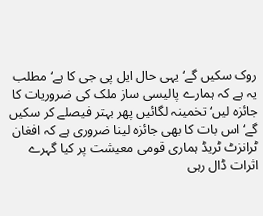روک سکیں گے‘ یہی حال ایل پی جی کا ہے‘ مطلب یہ ہے کہ ہمارے پالیسی ساز ملک کی ضروریات کا جائزہ لیں‘ تخمینہ لگائیں پھر بہتر فیصلے کر سکیں گے‘ اس بات کا بھی جائزہ لینا ضروری ہے کہ افغان ٹرانزٹ ٹریڈ ہماری قومی معیشت پر کیا گہرے اثرات ڈال رہی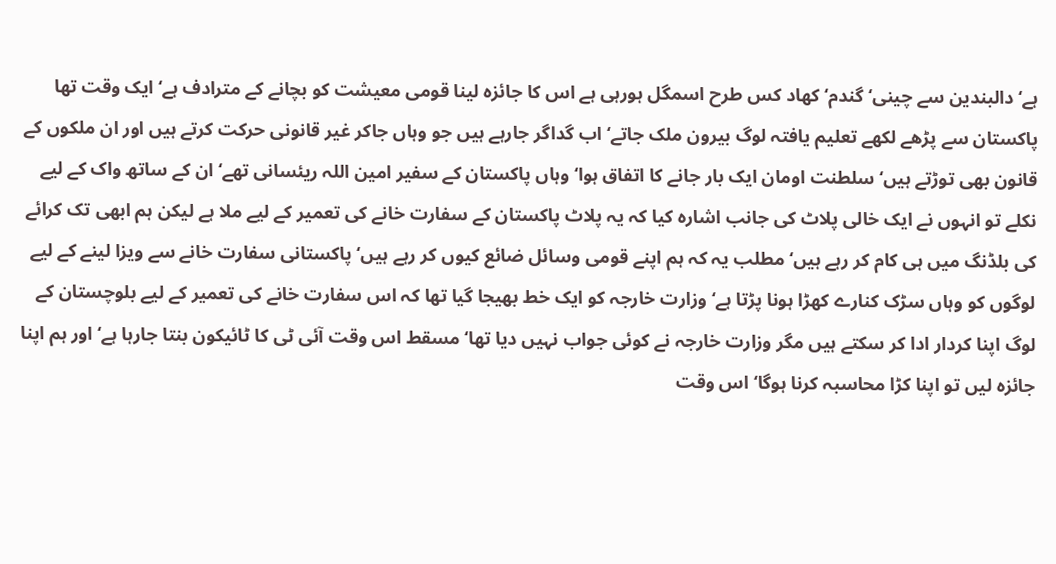ہے‘ دالبندین سے چینی‘ گندم‘کھاد کس طرح اسمگل ہورہی ہے اس کا جائزہ لینا قومی معیشت کو بچانے کے مترادف ہے‘ ایک وقت تھا پاکستان سے پڑھے لکھے تعلیم یافتہ لوگ بیرون ملک جاتے‘ اب گداگر جارہے ہیں جو وہاں جاکر غیر قانونی حرکت کرتے ہیں اور ان ملکوں کے قانون بھی توڑتے ہیں‘ سلطنت اومان ایک بار جانے کا اتفاق ہوا‘ وہاں پاکستان کے سفیر امین اللہ ریئسانی تھے‘ ان کے ساتھ واک کے لیے نکلے تو انہوں نے ایک خالی پلاٹ کی جانب اشارہ کیا کہ یہ پلاٹ پاکستان کے سفارت خانے کی تعمیر کے لیے ملا ہے لیکن ہم ابھی تک کرائے کی بلڈنگ میں ہی کام کر رہے ہیں‘ مطلب یہ کہ ہم اپنے قومی وسائل ضائع کیوں کر رہے ہیں‘ پاکستانی سفارت خانے سے ویزا لینے کے لیے لوگوں کو وہاں سڑک کنارے کھڑا ہونا پڑتا ہے‘ وزارت خارجہ کو ایک خط بھیجا گیا تھا کہ اس سفارت خانے کی تعمیر کے لیے بلوچستان کے لوگ اپنا کردار ادا کر سکتے ہیں مگر وزارت خارجہ نے کوئی جواب نہیں دیا تھا‘ مسقط اس وقت آئی ٹی کا ٹائیکون بنتا جارہا ہے‘ اور ہم اپنا جائزہ لیں تو اپنا کڑا محاسبہ کرنا ہوگا‘ اس وقت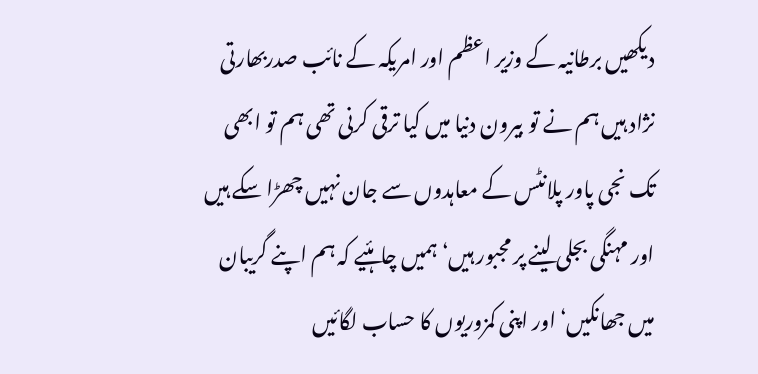دیکھیں برطانیہ کے وزیر اعظم اور امریکہ کے نائب صدربھارتی نژاد ہیں ہم نے تو بیرون دنیا میں کیا ترقی کرنی تھی ہم تو ابھی تک نجی پاور پلانٹس کے معاہدوں سے جان نہیں چھڑا سکے ہیں اور مہنگی بجلی لینے پر مجبور ہیں‘ ہمیں چاہئیے کہ ہم اپنے گریبان میں جھانکیں‘ اور اپنی کمزوریوں کا حساب لگائیں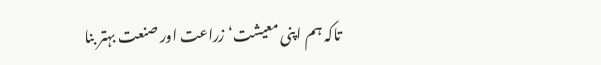تاکہ ہم اپنی معیشت‘ زراعت اور صنعت بہتر بنا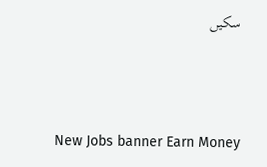سکیں



New Jobs banner Earn Money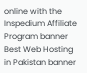online with the Inspedium Affiliate Program banner Best Web Hosting in Pakistan banner